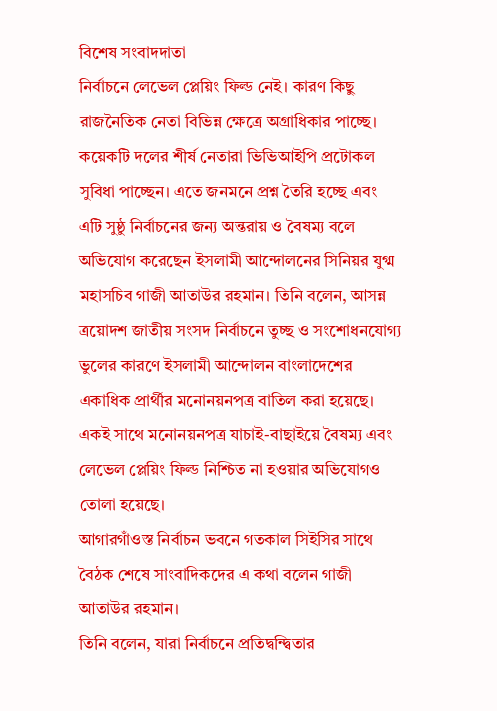বিশেষ সংবাদদাতা
নির্বাচনে লেভেল প্লেয়িং ফিল্ড নেই। কারণ কিছু রাজনৈতিক নেতা বিভিন্ন ক্ষেত্রে অগ্রাধিকার পাচ্ছে। কয়েকটি দলের শীর্ষ নেতারা ভিভিআইপি প্রটোকল সুবিধা পাচ্ছেন। এতে জনমনে প্রশ্ন তৈরি হচ্ছে এবং এটি সুষ্ঠু নির্বাচনের জন্য অন্তরায় ও বৈষম্য বলে অভিযোগ করেছেন ইসলামী আন্দোলনের সিনিয়র যুগ্ম মহাসচিব গাজী আতাউর রহমান। তিনি বলেন, আসন্ন ত্রয়োদশ জাতীয় সংসদ নির্বাচনে তুচ্ছ ও সংশোধনযোগ্য ভুলের কারণে ইসলামী আন্দোলন বাংলাদেশের একাধিক প্রার্থীর মনোনয়নপত্র বাতিল করা হয়েছে। একই সাথে মনোনয়নপত্র যাচাই-বাছাইয়ে বৈষম্য এবং লেভেল প্লেয়িং ফিল্ড নিশ্চিত না হওয়ার অভিযোগও তোলা হয়েছে।
আগারগাঁওস্ত নির্বাচন ভবনে গতকাল সিইসির সাথে বৈঠক শেষে সাংবাদিকদের এ কথা বলেন গাজী আতাউর রহমান।
তিনি বলেন, যারা নির্বাচনে প্রতিদ্বন্দ্বিতার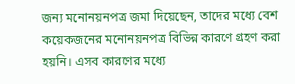জন্য মনোনয়নপত্র জমা দিয়েছেন, তাদের মধ্যে বেশ কয়েকজনের মনোনয়নপত্র বিভিন্ন কারণে গ্রহণ করা হয়নি। এসব কারণের মধ্যে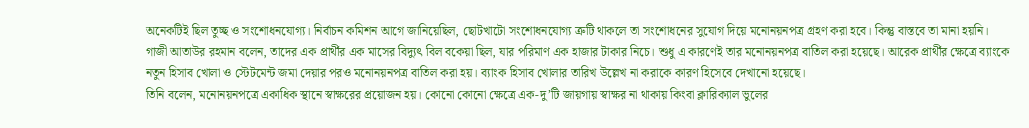অনেকটিই ছিল তুচ্ছ ও সংশোধনযোগ্য। নির্বাচন কমিশন আগে জানিয়েছিল, ছোটখাটো সংশোধনযোগ্য ত্রুটি থাকলে তা সংশোধনের সুযোগ দিয়ে মনোনয়নপত্র গ্রহণ করা হবে। কিন্তু বাস্তবে তা মানা হয়নি।
গাজী আতাউর রহমান বলেন, তাদের এক প্রার্থীর এক মাসের বিদ্যুৎ বিল বকেয়া ছিল, যার পরিমাণ এক হাজার টাকার নিচে। শুধু এ কারণেই তার মনোনয়নপত্র বাতিল করা হয়েছে। আরেক প্রার্থীর ক্ষেত্রে ব্যাংকে নতুন হিসাব খোলা ও স্টেটমেন্ট জমা দেয়ার পরও মনোনয়নপত্র বাতিল করা হয়। ব্যাংক হিসাব খোলার তারিখ উল্লেখ না করাকে কারণ হিসেবে দেখানো হয়েছে।
তিনি বলেন, মনোনয়নপত্রে একাধিক স্থানে স্বাক্ষরের প্রয়োজন হয়। কোনো কোনো ক্ষেত্রে এক-দু’টি জায়গায় স্বাক্ষর না থাকায় কিংবা ক্লারিক্যাল ভুলের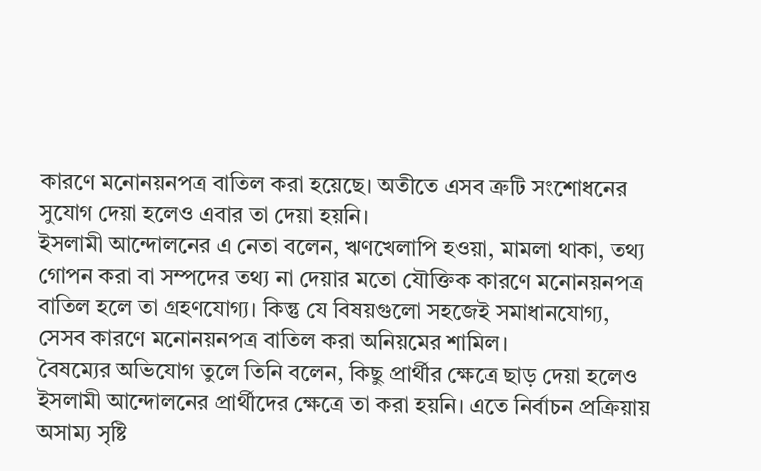কারণে মনোনয়নপত্র বাতিল করা হয়েছে। অতীতে এসব ত্রুটি সংশোধনের সুযোগ দেয়া হলেও এবার তা দেয়া হয়নি।
ইসলামী আন্দোলনের এ নেতা বলেন, ঋণখেলাপি হওয়া, মামলা থাকা, তথ্য গোপন করা বা সম্পদের তথ্য না দেয়ার মতো যৌক্তিক কারণে মনোনয়নপত্র বাতিল হলে তা গ্রহণযোগ্য। কিন্তু যে বিষয়গুলো সহজেই সমাধানযোগ্য, সেসব কারণে মনোনয়নপত্র বাতিল করা অনিয়মের শামিল।
বৈষম্যের অভিযোগ তুলে তিনি বলেন, কিছু প্রার্থীর ক্ষেত্রে ছাড় দেয়া হলেও ইসলামী আন্দোলনের প্রার্থীদের ক্ষেত্রে তা করা হয়নি। এতে নির্বাচন প্রক্রিয়ায় অসাম্য সৃষ্টি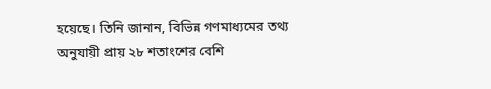হয়েছে। তিনি জানান, বিভিন্ন গণমাধ্যমের তথ্য অনুযায়ী প্রায় ২৮ শতাংশের বেশি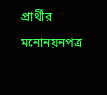প্রার্থীর মনোনয়নপত্র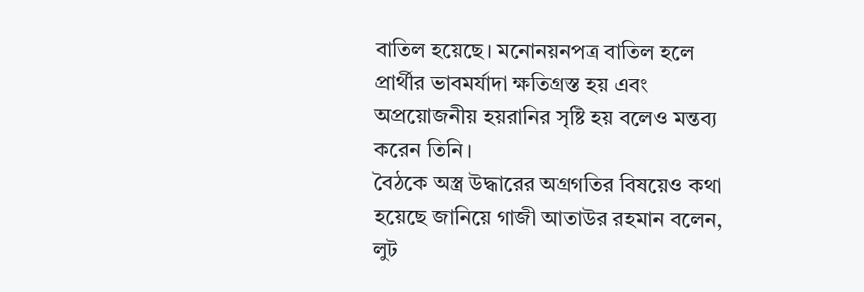বাতিল হয়েছে। মনোনয়নপত্র বাতিল হলে প্রার্থীর ভাবমর্যাদা ক্ষতিগ্রস্ত হয় এবং অপ্রয়োজনীয় হয়রানির সৃষ্টি হয় বলেও মন্তব্য করেন তিনি।
বৈঠকে অস্ত্র উদ্ধারের অগ্রগতির বিষয়েও কথা হয়েছে জানিয়ে গাজী আতাউর রহমান বলেন, লুট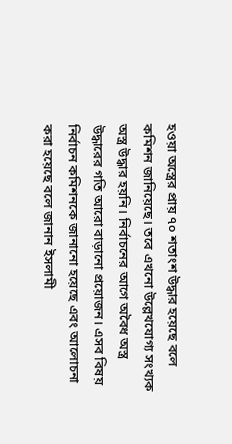হওয়া অস্ত্রের প্রায় ৭০ শতাংশ উদ্ধার হয়েছে বলে কমিশন জানিয়েছে। তবে এখনো উল্লেখযোগ্য সংখ্যক অস্ত্র উদ্ধার হয়নি। নির্বাচনের আগে অবৈধ অস্ত্র উদ্ধারের গতি আরো বাড়ানো প্রয়োজন। এসব বিষয় নির্বাচন কমিশনকে জানানো হয়েছে এবং আলোচনা করা হয়েছে বলে জানান ইসলামী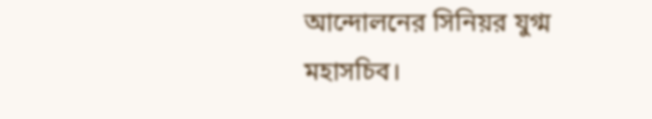আন্দোলনের সিনিয়র যুগ্ম মহাসচিব।